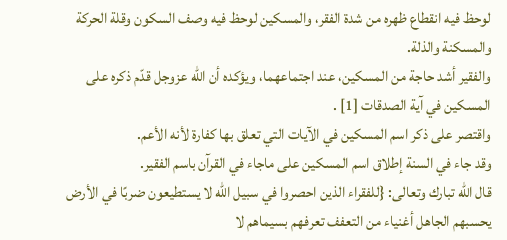لوحظ فيه انقطاع ظهره من شدة الفقر، والمسكين لوحظ فيه وصف السكون وقلة الحركة والمسكنة والذلة.
والفقير أشد حاجة من المسكين، عند اجتماعهما، ويؤكده أن الله عزوجل قدّم ذكره على المسكين في آية الصدقات [1] .
واقتصر على ذكر اسم المسكين في الآيات التي تعلق بها كفارة لأنه الأعم.
وقد جاء في السنة إطلاق اسم المسكين على ماجاء في القرآن باسم الفقير.
قال الله تبارك وتعالى: {للفقراء الذين احصروا في سبيل الله لا يستطيعون ضربًا في الأرض يحسبهم الجاهل أغنياء من التعفف تعرفهم بسيماهم لا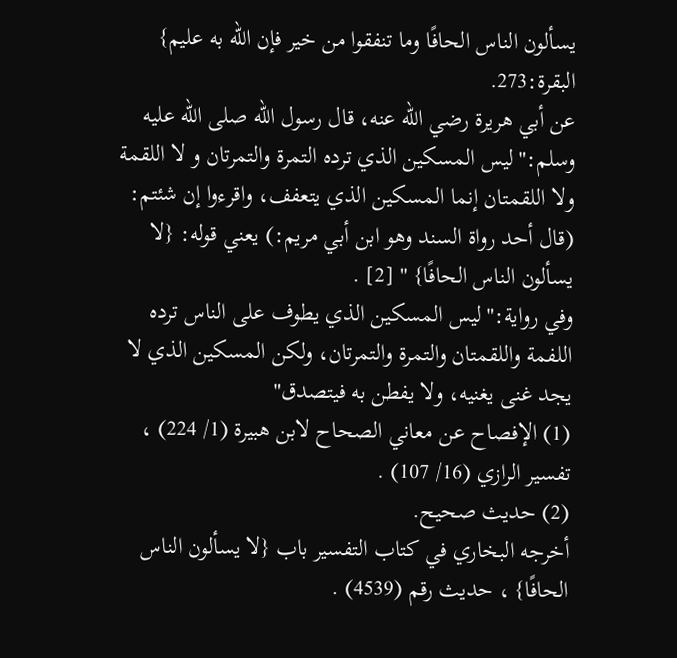يسألون الناس الحافًا وما تنفقوا من خير فإن الله به عليم} البقرة:273.
عن أبي هريرة رضي الله عنه، قال رسول الله صلى الله عليه وسلم:"ليس المسكين الذي ترده التمرة والتمرتان و لا اللقمة ولا اللقمتان إنما المسكين الذي يتعفف، واقرءوا إن شئتم: (قال أحد رواة السند وهو ابن أبي مريم:) يعني قوله: {لا يسألون الناس الحافًا} " [2] .
وفي رواية:"ليس المسكين الذي يطوف على الناس ترده اللفمة واللقمتان والتمرة والتمرتان، ولكن المسكين الذي لا يجد غنى يغنيه، ولا يفطن به فيتصدق"
(1) الإفصاح عن معاني الصحاح لابن هبيرة (1/ 224) ، تفسير الرازي (16/ 107) .
(2) حديث صحيح.
أخرجه البخاري في كتاب التفسير باب {لا يسألون الناس الحافًا} ، حديث رقم (4539) .